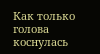Как только голова коснулась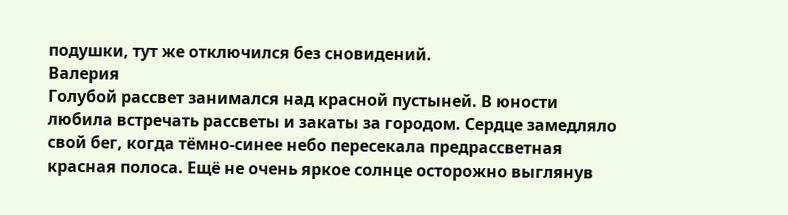подушки, тут же отключился без сновидений.
Валерия
Голубой рассвет занимался над красной пустыней. В юности любила встречать рассветы и закаты за городом. Сердце замедляло свой бег, когда тёмно-синее небо пересекала предрассветная красная полоса. Ещё не очень яркое солнце осторожно выглянув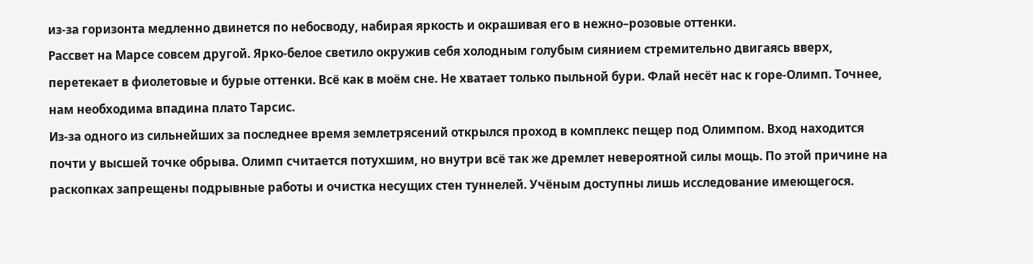из-за горизонта медленно двинется по небосводу, набирая яркость и окрашивая его в нежно–розовые оттенки.
Рассвет на Марсе совсем другой. Ярко-белое светило окружив себя холодным голубым сиянием стремительно двигаясь вверх, перетекает в фиолетовые и бурые оттенки. Всё как в моём сне. Не хватает только пыльной бури. Флай несёт нас к горе-Олимп. Точнее, нам необходима впадина плато Тарсис.
Из-за одного из сильнейших за последнее время землетрясений открылся проход в комплекс пещер под Олимпом. Вход находится почти у высшей точке обрыва. Олимп считается потухшим, но внутри всё так же дремлет невероятной силы мощь. По этой причине на раскопках запрещены подрывные работы и очистка несущих стен туннелей. Учёным доступны лишь исследование имеющегося.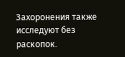Захоронения также исследуют без раскопок.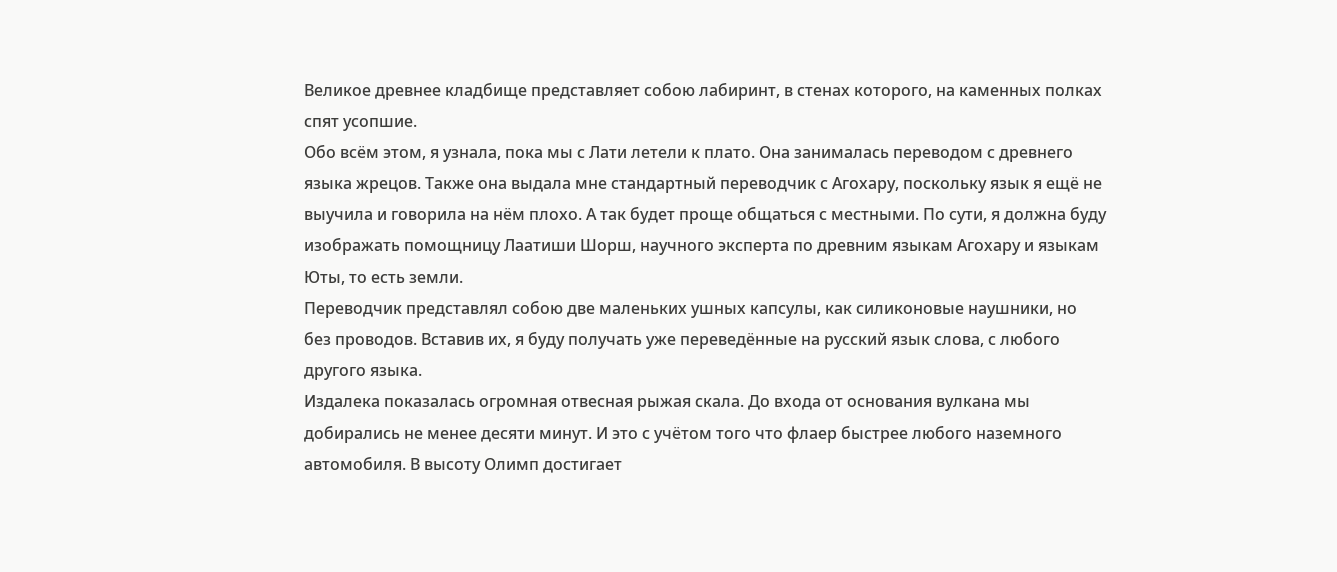Великое древнее кладбище представляет собою лабиринт, в стенах которого, на каменных полках спят усопшие.
Обо всём этом, я узнала, пока мы с Лати летели к плато. Она занималась переводом с древнего языка жрецов. Также она выдала мне стандартный переводчик с Агохару, поскольку язык я ещё не выучила и говорила на нём плохо. А так будет проще общаться с местными. По сути, я должна буду изображать помощницу Лаатиши Шорш, научного эксперта по древним языкам Агохару и языкам Юты, то есть земли.
Переводчик представлял собою две маленьких ушных капсулы, как силиконовые наушники, но без проводов. Вставив их, я буду получать уже переведённые на русский язык слова, с любого другого языка.
Издалека показалась огромная отвесная рыжая скала. До входа от основания вулкана мы добирались не менее десяти минут. И это с учётом того что флаер быстрее любого наземного автомобиля. В высоту Олимп достигает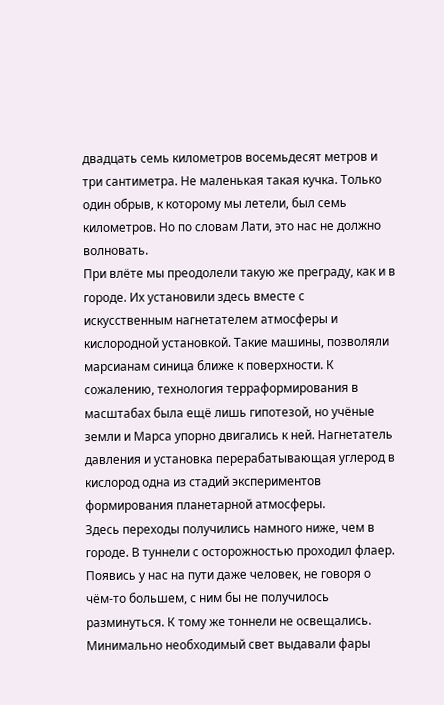двадцать семь километров восемьдесят метров и три сантиметра. Не маленькая такая кучка. Только один обрыв, к которому мы летели, был семь километров. Но по словам Лати, это нас не должно волновать.
При влёте мы преодолели такую же преграду, как и в городе. Их установили здесь вместе с искусственным нагнетателем атмосферы и кислородной установкой. Такие машины, позволяли марсианам синица ближе к поверхности. К сожалению, технология терраформирования в масштабах была ещё лишь гипотезой, но учёные земли и Марса упорно двигались к ней. Нагнетатель давления и установка перерабатывающая углерод в кислород одна из стадий экспериментов формирования планетарной атмосферы.
Здесь переходы получились намного ниже, чем в городе. В туннели с осторожностью проходил флаер. Появись у нас на пути даже человек, не говоря о чём-то большем, с ним бы не получилось разминуться. К тому же тоннели не освещались. Минимально необходимый свет выдавали фары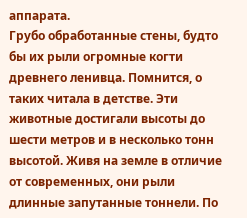аппарата.
Грубо обработанные стены, будто бы их рыли огромные когти древнего ленивца. Помнится, о таких читала в детстве. Эти животные достигали высоты до шести метров и в несколько тонн высотой. Живя на земле в отличие от современных, они рыли длинные запутанные тоннели. По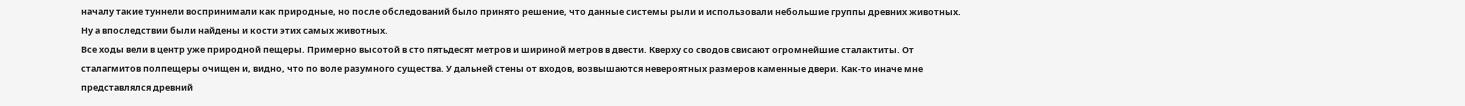началу такие туннели воспринимали как природные, но после обследований было принято решение, что данные системы рыли и использовали небольшие группы древних животных. Ну а впоследствии были найдены и кости этих самых животных.
Все ходы вели в центр уже природной пещеры. Примерно высотой в сто пятьдесят метров и шириной метров в двести. Кверху со сводов свисают огромнейшие сталактиты. От сталагмитов полпещеры очищен и, видно, что по воле разумного существа. У дальней стены от входов, возвышаются невероятных размеров каменные двери. Как-то иначе мне представлялся древний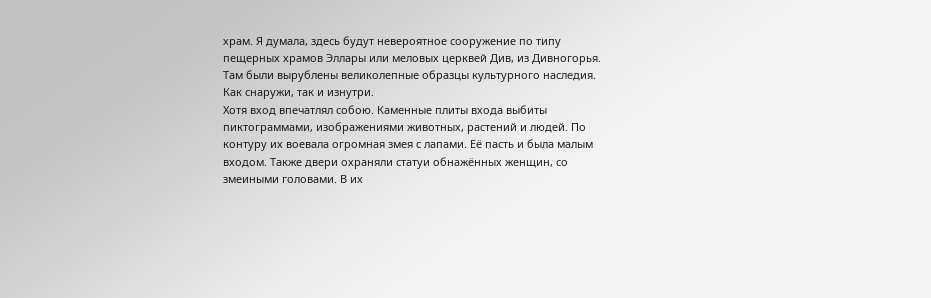храм. Я думала, здесь будут невероятное сооружение по типу пещерных храмов Эллары или меловых церквей Див, из Дивногорья. Там были вырублены великолепные образцы культурного наследия. Как снаружи, так и изнутри.
Хотя вход впечатлял собою. Каменные плиты входа выбиты пиктограммами, изображениями животных, растений и людей. По контуру их воевала огромная змея с лапами. Её пасть и была малым входом. Также двери охраняли статуи обнажённых женщин, со змеиными головами. В их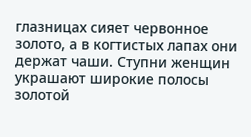глазницах сияет червонное золото, а в когтистых лапах они держат чаши. Ступни женщин украшают широкие полосы золотой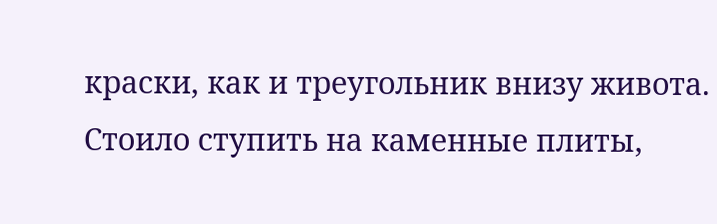краски, как и треугольник внизу живота. Стоило ступить на каменные плиты,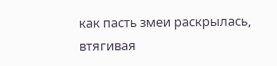как пасть змеи раскрылась, втягивая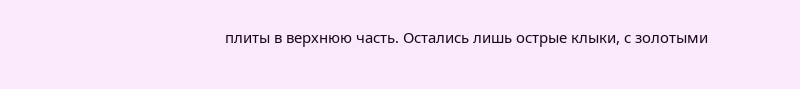плиты в верхнюю часть. Остались лишь острые клыки, с золотыми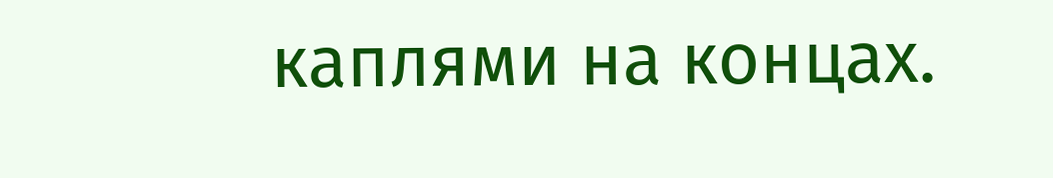каплями на концах.